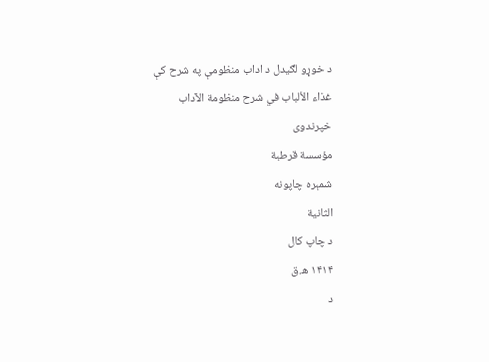د خوړو لګیدل د اداب منظومې په شرح کې
غذاء الألباب في شرح منظومة الآداب
خپرندوی
مؤسسة قرطبة
شمېره چاپونه
الثانية
د چاپ کال
۱۴۱۴ ه.ق
د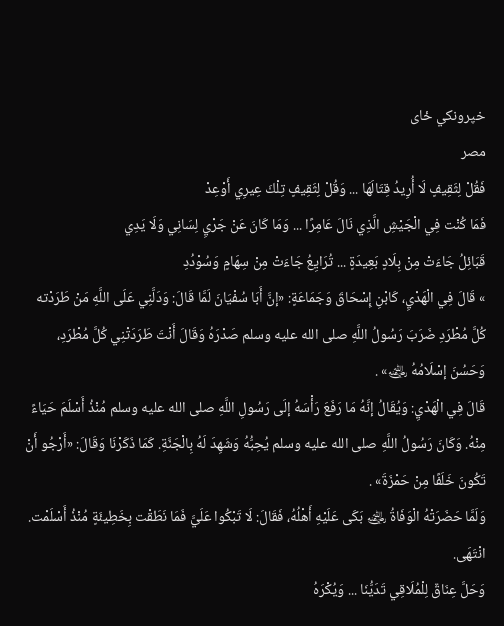خپرونکي ځای
مصر
فَقُلْ لِثَقِيفٍ لَا أُرِيدُ قِتَالَهَا ... وَقُلْ لِثَقِيفٍ تِلْكَ عِيرِي أَوْعِدْ
فَمَا كُنْت فِي الْجَيْشِ الَّذِي نَالَ عَامِرًا ... وَمَا كَانَ عَنْ جَرْيِ لِسَانِي وَلَا يَدِي
قَبَائِلُ جَاءَتْ مِنْ بِلَادٍ بَعِيدَةٍ ... تُرَايِعُ جَاءَتْ مِنْ سِهَامٍ وَسُوْدُدِ
» قَالَ فِي الْهَدْيِ، كَابْنِ إِسْحَاقَ وَجَمَاعَةٍ: «إنَّ أَبَا سُفْيَانَ لَمَّا قَالَ: وَدَلَّنِي عَلَى اللَّهِ مَنْ طَرَدْته كُلَّ مُطْرَدِ ضَرَبَ رَسُولُ اللَّهِ صلى الله عليه وسلم صَدْرَهُ وَقَالَ أَنْتَ طَرَدَتْنِي كُلَّ مُطْرَدِ، وَحَسُنَ إسْلَامُهُ ﵁» .
قَالَ فِي الْهَدْيِ: وَيُقَالُ إنَّهُ مَا رَفَعَ رَأْسَهُ إلَى رَسُولِ اللَّهِ صلى الله عليه وسلم مُنْذُ أَسْلَمَ حَيَاءً مِنْهُ. وَكَانَ رَسُولُ اللَّهِ صلى الله عليه وسلم يُحِبُّهُ وَشَهِدَ لَهُ بِالْجَنَّةِ. كَمَا ذَكَرْنَا وَقَالَ: «أَرْجُو أَنْ تَكُونَ خَلَفًا مِنْ حَمْزَةَ» .
وَلَمَّا حَضَرَتْهُ الْوَفَاةُ ﵁ بَكَى عَلَيْهِ أَهْلُهُ، فَقَالَ: لَا تَبْكُوا عَلَيَّ فَمَا نَطَقْت بِخَطِيئَةٍ مُنْذُ أَسْلَمْت. انْتَهَى.
وَحَلَّ عِنَاقٌ لِلْمُلَاقِي تَدَيُّنَا ... وَيُكْرَهُ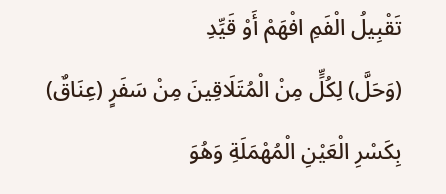تَقْبِيلُ الْفَمِ افْهَمْ أَوْ قَيِّدِ
(وَحَلَّ) لِكُلٍّ مِنْ الْمُتَلَاقِينَ مِنْ سَفَرٍ (عِنَاقٌ) بِكَسْرِ الْعَيْنِ الْمُهْمَلَةِ وَهُوَ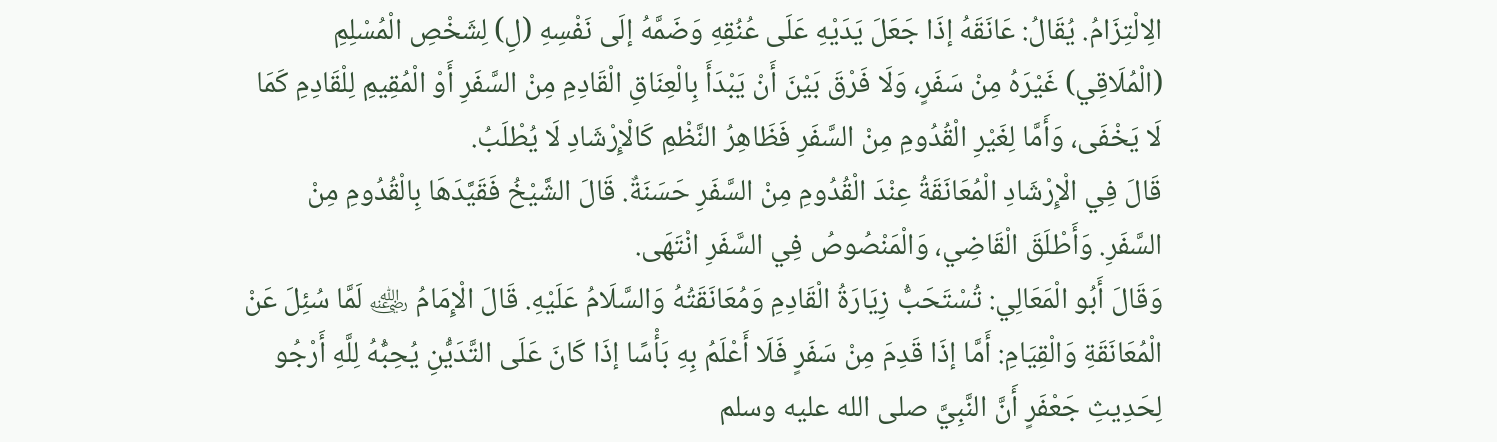الِالْتِزَامُ. يُقَالُ: عَانَقَهُ إذَا جَعَلَ يَدَيْهِ عَلَى عُنُقِهِ وَضَمَّهُ إلَى نَفْسِهِ (لِ) لِشَخْصِ الْمُسْلِمِ (الْمُلَاقِي) غَيْرَهُ مِنْ سَفَرٍ، وَلَا فَرْقَ بَيْنَ أَنْ يَبْدَأَ بِالْعِنَاقِ الْقَادِمِ مِنْ السَّفَرِ أَوْ الْمُقِيمِ لِلْقَادِمِ كَمَا لَا يَخْفَى، وَأَمَّا لِغَيْرِ الْقُدُومِ مِنْ السَّفَرِ فَظَاهِرُ النَّظْمِ كَالْإِرْشَادِ لَا يُطْلَبُ.
قَالَ فِي الْإِرْشَادِ الْمُعَانَقَةُ عِنْدَ الْقُدُومِ مِنْ السَّفَرِ حَسَنَةٌ. قَالَ الشَّيْخُ فَقَيَّدَهَا بِالْقُدُومِ مِنْ السَّفَرِ. وَأَطْلَقَ الْقَاضِي، وَالْمَنْصُوصُ فِي السَّفَرِ انْتَهَى.
وَقَالَ أَبُو الْمَعَالِي: تُسْتَحَبُّ زِيَارَةُ الْقَادِمِ وَمُعَانَقَتُهُ وَالسَّلَامُ عَلَيْهِ. قَالَ الْإِمَامُ ﵁ لَمَّا سُئِلَ عَنْ الْمُعَانَقَةِ وَالْقِيَامِ: أَمَّا إذَا قَدِمَ مِنْ سَفَرٍ فَلَا أَعْلَمُ بِهِ بَأْسًا إذَا كَانَ عَلَى التَّدَيُّنِ يُحِبُّهُ لِلَّهِ أَرْجُو لِحَدِيثِ جَعْفَرٍ أَنَّ النَّبِيَّ صلى الله عليه وسلم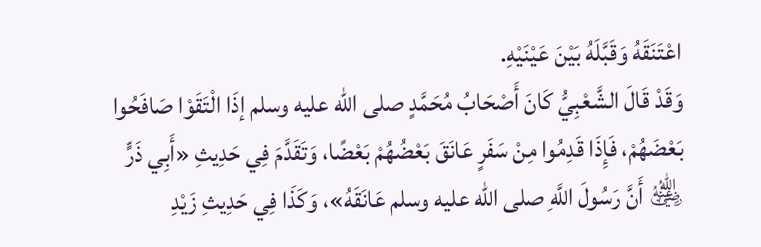اعْتَنَقَهُ وَقَبَّلَهُ بَيْنَ عَيْنَيْهِ.
وَقَدْ قَالَ الشَّعْبِيُّ كَانَ أَصْحَابُ مُحَمَّدٍ صلى الله عليه وسلم إذَا الْتَقَوْا صَافَحُوا بَعْضَهُمْ، فَإِذَا قَدِمُوا مِنْ سَفَرٍ عَانَقَ بَعْضُهُمْ بَعْضًا، وَتَقَدَّمَ فِي حَدِيثِ «أَبِي ذَرٍّ ﵁ أَنَّ رَسُولَ اللَّهِ صلى الله عليه وسلم عَانَقَهُ»، وَكَذَا فِي حَدِيثِ زَيْدِ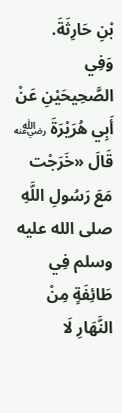بْنِ حَارِثَةَ.
وَفِي الصَّحِيحَيْنِ عَنْ أَبِي هُرَيْرَةَ ﵁ قَالَ «خَرَجْت مَعَ رَسُولِ اللَّهِ صلى الله عليه وسلم فِي طَائِفَةٍ مِنْ النَّهَارِ لَا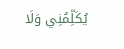يُكَلِّمُنِي وَلَا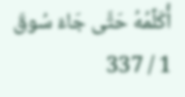أُكَلِّمُهُ حَتَّى جَاءَ سُوقَ
1 / 337